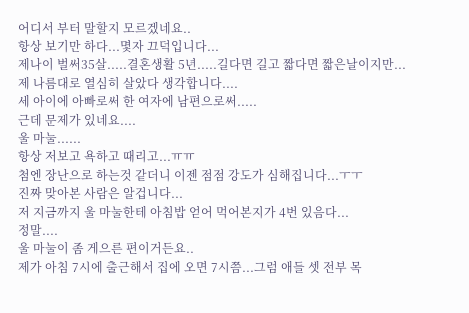어디서 부터 말할지 모르겠네요..
항상 보기만 하다...몇자 끄덕입니다...
제나이 벌써35살.....결혼생활 5년.....길다면 길고 짧다면 짧은날이지만...
제 나름대로 열심히 살았다 생각합니다....
세 아이에 아빠로써 한 여자에 남편으로써.....
근데 문제가 있네요....
울 마눌......
항상 저보고 욕하고 때리고...ㅠㅠ
첨엔 장난으로 하는것 같더니 이젠 점점 강도가 심해집니다...ㅜㅜ
진짜 맞아본 사람은 알겁니다...
저 지금까지 울 마눌한테 아침밥 얻어 먹어본지가 4번 있음다...
정말....
울 마눌이 좀 게으른 편이거든요..
제가 아침 7시에 출근해서 집에 오면 7시쯤...그럼 애들 셋 전부 목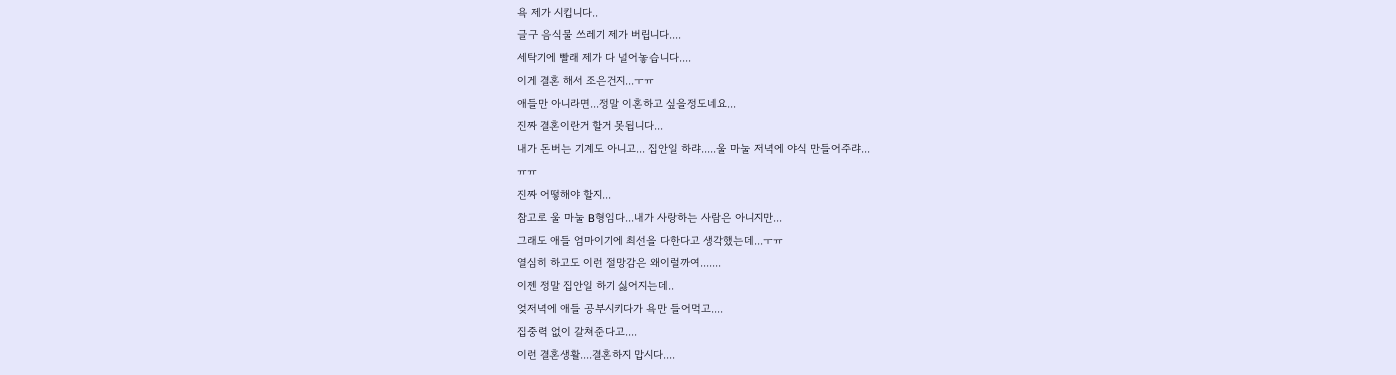욕 제가 시킵니다..
글구 음식물 쓰레기 제가 버립니다....
세탁기에 빨래 제가 다 널어놓습니다....
이게 결혼 해서 조은건지...ㅜㅠ
애들만 아니라면...정말 이혼하고 싶을정도네요...
진짜 결혼이란거 할거 못됩니다...
내가 돈버는 기계도 아니고... 집안일 하랴.....울 마눌 저녁에 야식 만들어주랴...
ㅠㅠ
진짜 어떻해야 할지...
참고로 울 마눌 B형임다...내가 사랑하는 사람은 아니지만...
그래도 애들 엄마이기에 최선을 다한다고 생각했는데...ㅜㅠ
열심히 하고도 이런 절망감은 왜이럴까여.......
이젠 정말 집안일 하기 싫어지는데..
엊저녁에 애들 공부시키다가 욕만 들어먹고....
집중력 없이 갈쳐준다고....
이런 결혼생활....결혼하지 맙시다....